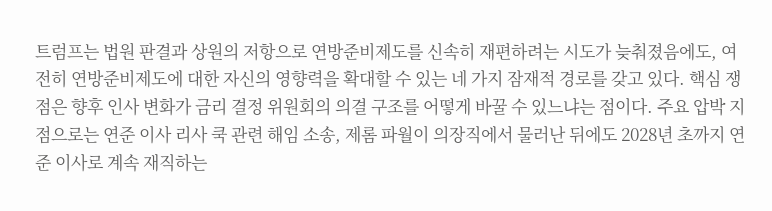트럼프는 법원 판결과 상원의 저항으로 연방준비제도를 신속히 재편하려는 시도가 늦춰졌음에도, 여전히 연방준비제도에 대한 자신의 영향력을 확대할 수 있는 네 가지 잠재적 경로를 갖고 있다. 핵심 쟁점은 향후 인사 변화가 금리 결정 위원회의 의결 구조를 어떻게 바꿀 수 있느냐는 점이다. 주요 압박 지점으로는 연준 이사 리사 쿡 관련 해임 소송, 제롬 파월이 의장직에서 물러난 뒤에도 2028년 초까지 연준 이사로 계속 재직하는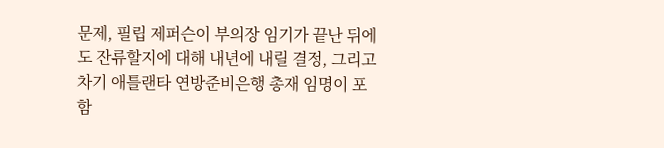문제, 필립 제퍼슨이 부의장 임기가 끝난 뒤에도 잔류할지에 대해 내년에 내릴 결정, 그리고 차기 애틀랜타 연방준비은행 총재 임명이 포함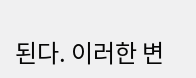된다. 이러한 변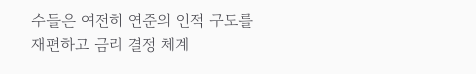수들은 여전히 연준의 인적 구도를 재편하고 금리 결정 체계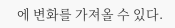에 변화를 가져올 수 있다.